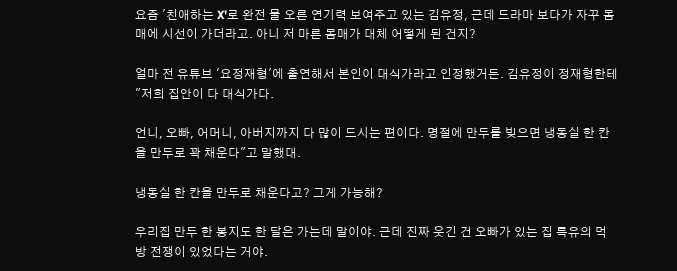요즘 '친애하는 X'로 완전 물 오른 연기력 보여주고 있는 김유정, 근데 드라마 보다가 자꾸 몸매에 시선이 가더라고. 아니 저 마른 몸매가 대체 어떻게 된 건지?

얼마 전 유튜브 '요정재형'에 출연해서 본인이 대식가라고 인정했거든. 김유정이 정재형한테 "저희 집안이 다 대식가다.

언니, 오빠, 어머니, 아버지까지 다 많이 드시는 편이다. 명절에 만두를 빚으면 냉동실 한 칸을 만두로 꽉 채운다"고 말했대.

냉동실 한 칸을 만두로 채운다고? 그게 가능해?

우리집 만두 한 봉지도 한 달은 가는데 말이야. 근데 진짜 웃긴 건 오빠가 있는 집 특유의 먹방 전쟁이 있었다는 거야.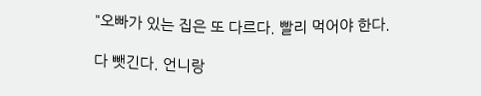"오빠가 있는 집은 또 다르다. 빨리 먹어야 한다.

다 뺏긴다. 언니랑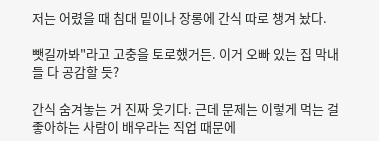저는 어렸을 때 침대 밑이나 장롱에 간식 따로 챙겨 놨다.

뺏길까봐"라고 고충을 토로했거든. 이거 오빠 있는 집 막내들 다 공감할 듯?

간식 숨겨놓는 거 진짜 웃기다. 근데 문제는 이렇게 먹는 걸 좋아하는 사람이 배우라는 직업 때문에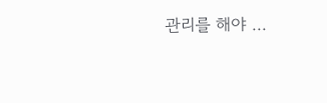관리를 해야 ...